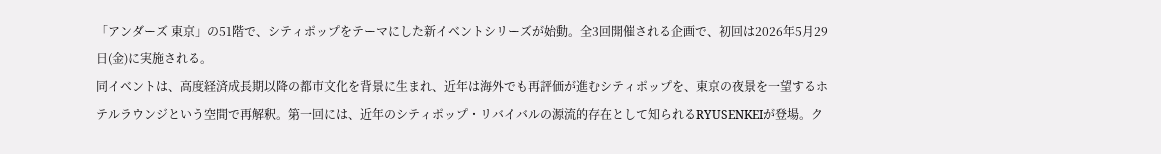「アンダーズ 東京」の51階で、シティポップをテーマにした新イベントシリーズが始動。全3回開催される企画で、初回は2026年5月29日(金)に実施される。
同イベントは、高度経済成長期以降の都市文化を背景に生まれ、近年は海外でも再評価が進むシティポップを、東京の夜景を一望するホテルラウンジという空間で再解釈。第一回には、近年のシティポップ・リバイバルの源流的存在として知られるRYUSENKEIが登場。ク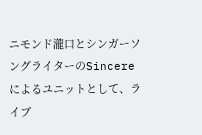ニモンド瀧口とシンガーソングライターのSincereによるユニットとして、ライブ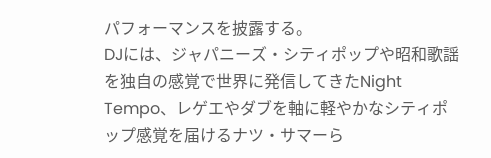パフォーマンスを披露する。
DJには、ジャパニーズ・シティポップや昭和歌謡を独自の感覚で世界に発信してきたNight Tempo、レゲエやダブを軸に軽やかなシティポップ感覚を届けるナツ・サマーら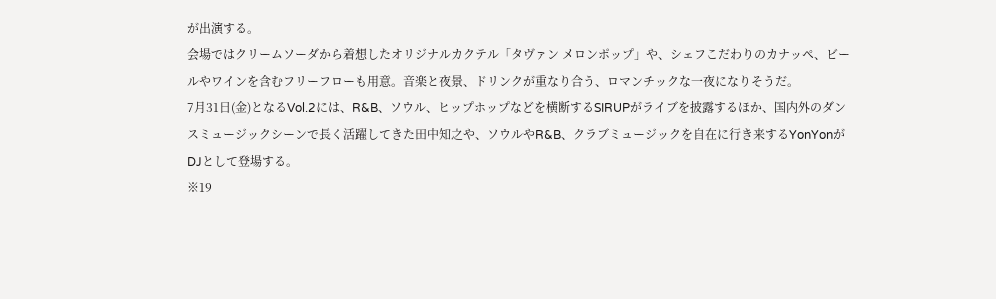が出演する。
会場ではクリームソーダから着想したオリジナルカクテル「タヴァン メロンポップ」や、シェフこだわりのカナッペ、ビールやワインを含むフリーフローも用意。音楽と夜景、ドリンクが重なり合う、ロマンチックな一夜になりそうだ。
7月31日(金)となるVol.2には、R&B、ソウル、ヒップホップなどを横断するSIRUPがライブを披露するほか、国内外のダンスミュージックシーンで長く活躍してきた田中知之や、ソウルやR&B、クラブミュージックを自在に行き来するYonYonがDJとして登場する。
※19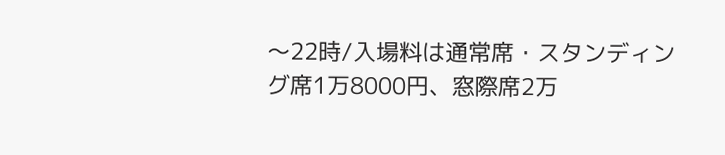〜22時/入場料は通常席・スタンディング席1万8000円、窓際席2万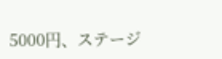5000円、ステージ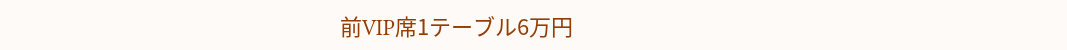前VIP席1テーブル6万円